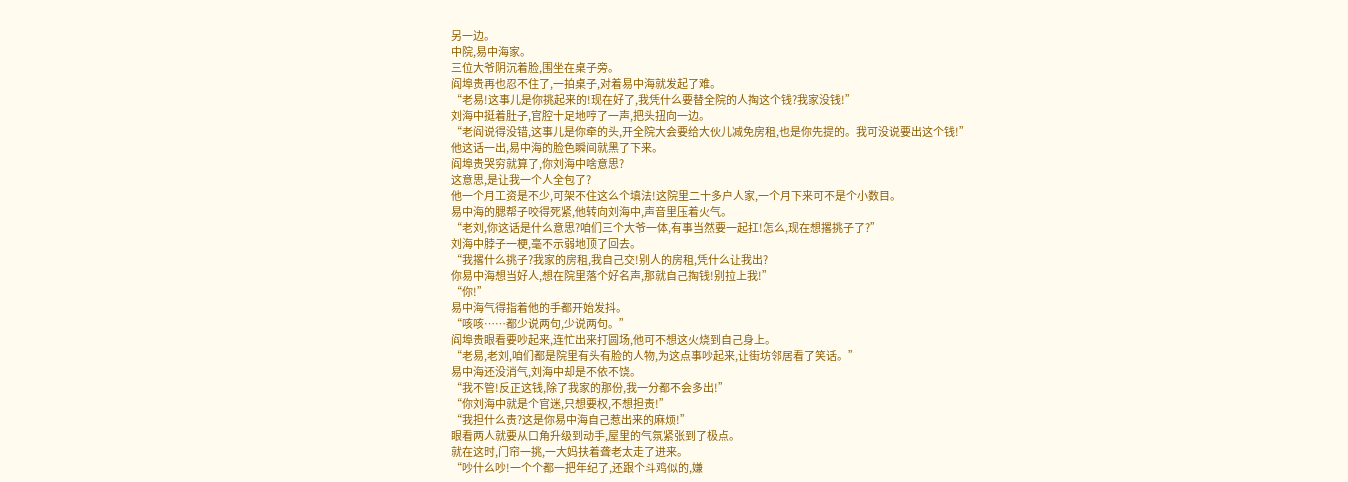另一边。
中院,易中海家。
三位大爷阴沉着脸,围坐在桌子旁。
阎埠贵再也忍不住了,一拍桌子,对着易中海就发起了难。
“老易!这事儿是你挑起来的!现在好了,我凭什么要替全院的人掏这个钱?我家没钱!”
刘海中挺着肚子,官腔十足地哼了一声,把头扭向一边。
“老阎说得没错,这事儿是你牵的头,开全院大会要给大伙儿减免房租,也是你先提的。我可没说要出这个钱!”
他这话一出,易中海的脸色瞬间就黑了下来。
阎埠贵哭穷就算了,你刘海中啥意思?
这意思,是让我一个人全包了?
他一个月工资是不少,可架不住这么个填法!这院里二十多户人家,一个月下来可不是个小数目。
易中海的腮帮子咬得死紧,他转向刘海中,声音里压着火气。
“老刘,你这话是什么意思?咱们三个大爷一体,有事当然要一起扛!怎么,现在想撂挑子了?”
刘海中脖子一梗,毫不示弱地顶了回去。
“我撂什么挑子?我家的房租,我自己交!别人的房租,凭什么让我出?
你易中海想当好人,想在院里落个好名声,那就自己掏钱!别拉上我!”
“你!”
易中海气得指着他的手都开始发抖。
“咳咳……都少说两句,少说两句。”
阎埠贵眼看要吵起来,连忙出来打圆场,他可不想这火烧到自己身上。
“老易,老刘,咱们都是院里有头有脸的人物,为这点事吵起来,让街坊邻居看了笑话。”
易中海还没消气,刘海中却是不依不饶。
“我不管!反正这钱,除了我家的那份,我一分都不会多出!”
“你刘海中就是个官迷,只想要权,不想担责!”
“我担什么责?这是你易中海自己惹出来的麻烦!”
眼看两人就要从口角升级到动手,屋里的气氛紧张到了极点。
就在这时,门帘一挑,一大妈扶着聋老太走了进来。
“吵什么吵!一个个都一把年纪了,还跟个斗鸡似的,嫌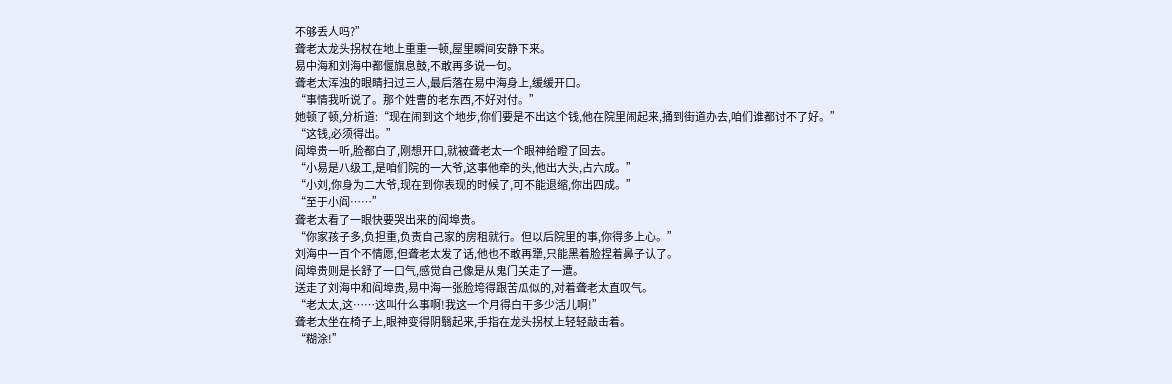不够丢人吗?”
聋老太龙头拐杖在地上重重一顿,屋里瞬间安静下来。
易中海和刘海中都偃旗息鼓,不敢再多说一句。
聋老太浑浊的眼睛扫过三人,最后落在易中海身上,缓缓开口。
“事情我听说了。那个姓曹的老东西,不好对付。”
她顿了顿,分析道:“现在闹到这个地步,你们要是不出这个钱,他在院里闹起来,捅到街道办去,咱们谁都讨不了好。”
“这钱,必须得出。”
阎埠贵一听,脸都白了,刚想开口,就被聋老太一个眼神给瞪了回去。
“小易是八级工,是咱们院的一大爷,这事他牵的头,他出大头,占六成。”
“小刘,你身为二大爷,现在到你表现的时候了,可不能退缩,你出四成。”
“至于小阎……”
聋老太看了一眼快要哭出来的阎埠贵。
“你家孩子多,负担重,负责自己家的房租就行。但以后院里的事,你得多上心。”
刘海中一百个不情愿,但聋老太发了话,他也不敢再犟,只能黑着脸捏着鼻子认了。
阎埠贵则是长舒了一口气,感觉自己像是从鬼门关走了一遭。
送走了刘海中和阎埠贵,易中海一张脸垮得跟苦瓜似的,对着聋老太直叹气。
“老太太,这……这叫什么事啊!我这一个月得白干多少活儿啊!”
聋老太坐在椅子上,眼神变得阴翳起来,手指在龙头拐杖上轻轻敲击着。
“糊涂!”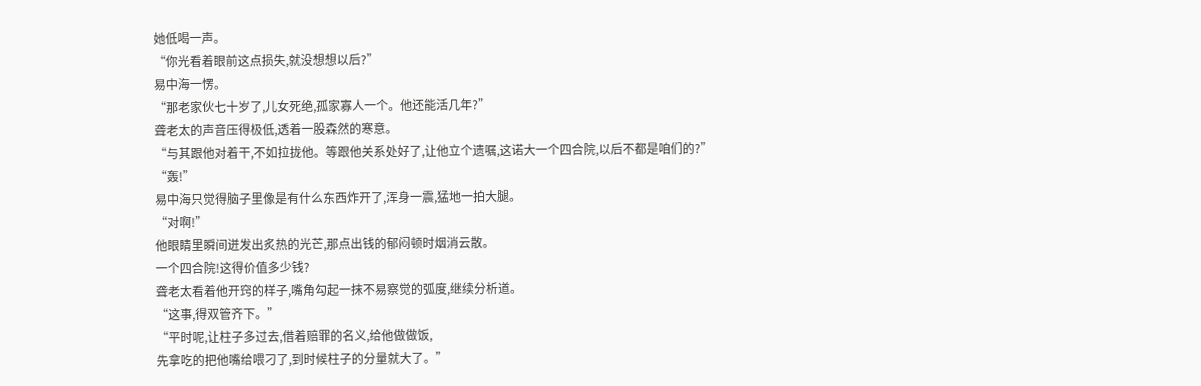她低喝一声。
“你光看着眼前这点损失,就没想想以后?”
易中海一愣。
“那老家伙七十岁了,儿女死绝,孤家寡人一个。他还能活几年?”
聋老太的声音压得极低,透着一股森然的寒意。
“与其跟他对着干,不如拉拢他。等跟他关系处好了,让他立个遗嘱,这诺大一个四合院,以后不都是咱们的?”
“轰!”
易中海只觉得脑子里像是有什么东西炸开了,浑身一震,猛地一拍大腿。
“对啊!”
他眼睛里瞬间迸发出炙热的光芒,那点出钱的郁闷顿时烟消云散。
一个四合院!这得价值多少钱?
聋老太看着他开窍的样子,嘴角勾起一抹不易察觉的弧度,继续分析道。
“这事,得双管齐下。”
“平时呢,让柱子多过去,借着赔罪的名义,给他做做饭,
先拿吃的把他嘴给喂刁了,到时候柱子的分量就大了。”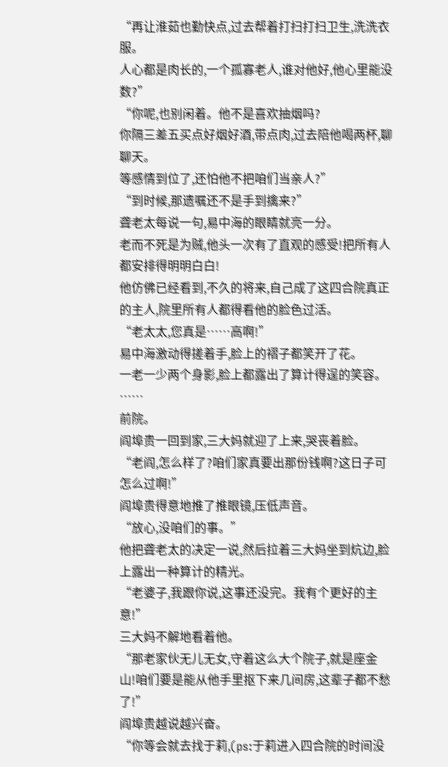“再让淮茹也勤快点,过去帮着打扫打扫卫生,洗洗衣服。
人心都是肉长的,一个孤寡老人,谁对他好,他心里能没数?”
“你呢,也别闲着。他不是喜欢抽烟吗?
你隔三差五买点好烟好酒,带点肉,过去陪他喝两杯,聊聊天。
等感情到位了,还怕他不把咱们当亲人?”
“到时候,那遗嘱还不是手到擒来?”
聋老太每说一句,易中海的眼睛就亮一分。
老而不死是为贼,他头一次有了直观的感受!把所有人都安排得明明白白!
他仿佛已经看到,不久的将来,自己成了这四合院真正的主人,院里所有人都得看他的脸色过活。
“老太太,您真是……高啊!”
易中海激动得搓着手,脸上的褶子都笑开了花。
一老一少两个身影,脸上都露出了算计得逞的笑容。
……
前院。
阎埠贵一回到家,三大妈就迎了上来,哭丧着脸。
“老阎,怎么样了?咱们家真要出那份钱啊?这日子可怎么过啊!”
阎埠贵得意地推了推眼镜,压低声音。
“放心,没咱们的事。”
他把聋老太的决定一说,然后拉着三大妈坐到炕边,脸上露出一种算计的精光。
“老婆子,我跟你说,这事还没完。我有个更好的主意!”
三大妈不解地看着他。
“那老家伙无儿无女,守着这么大个院子,就是座金山!咱们要是能从他手里抠下来几间房,这辈子都不愁了!”
阎埠贵越说越兴奋。
“你等会就去找于莉,(ps:于莉进入四合院的时间没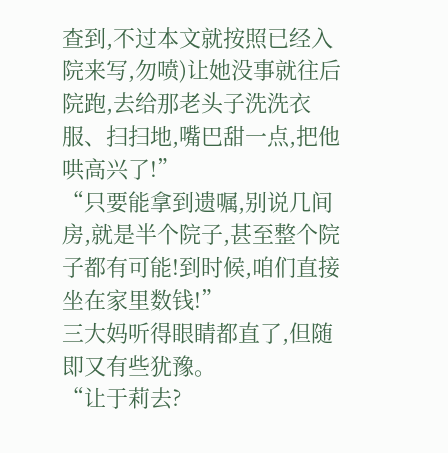查到,不过本文就按照已经入院来写,勿喷)让她没事就往后院跑,去给那老头子洗洗衣服、扫扫地,嘴巴甜一点,把他哄高兴了!”
“只要能拿到遗嘱,别说几间房,就是半个院子,甚至整个院子都有可能!到时候,咱们直接坐在家里数钱!”
三大妈听得眼睛都直了,但随即又有些犹豫。
“让于莉去?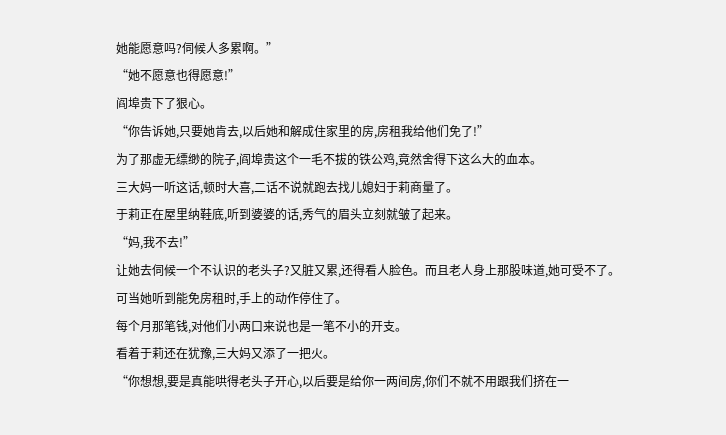她能愿意吗?伺候人多累啊。”
“她不愿意也得愿意!”
阎埠贵下了狠心。
“你告诉她,只要她肯去,以后她和解成住家里的房,房租我给他们免了!”
为了那虚无缥缈的院子,阎埠贵这个一毛不拔的铁公鸡,竟然舍得下这么大的血本。
三大妈一听这话,顿时大喜,二话不说就跑去找儿媳妇于莉商量了。
于莉正在屋里纳鞋底,听到婆婆的话,秀气的眉头立刻就皱了起来。
“妈,我不去!”
让她去伺候一个不认识的老头子?又脏又累,还得看人脸色。而且老人身上那股味道,她可受不了。
可当她听到能免房租时,手上的动作停住了。
每个月那笔钱,对他们小两口来说也是一笔不小的开支。
看着于莉还在犹豫,三大妈又添了一把火。
“你想想,要是真能哄得老头子开心,以后要是给你一两间房,你们不就不用跟我们挤在一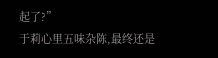起了?”
于莉心里五味杂陈,最终还是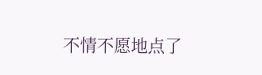不情不愿地点了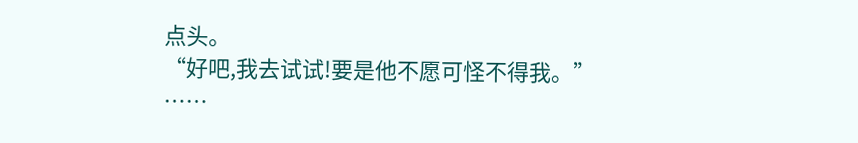点头。
“好吧,我去试试!要是他不愿可怪不得我。”
……